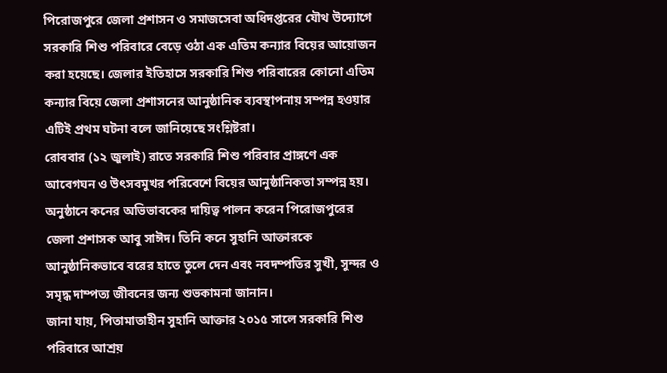পিরোজপুরে জেলা প্রশাসন ও সমাজসেবা অধিদপ্তরের যৌথ উদ্যোগে সরকারি শিশু পরিবারে বেড়ে ওঠা এক এতিম কন্যার বিয়ের আয়োজন করা হয়েছে। জেলার ইতিহাসে সরকারি শিশু পরিবারের কোনো এতিম কন্যার বিয়ে জেলা প্রশাসনের আনুষ্ঠানিক ব্যবস্থাপনায় সম্পন্ন হওয়ার এটিই প্রথম ঘটনা বলে জানিয়েছে সংশ্লিষ্টরা।
রোববার (১২ জুলাই) রাতে সরকারি শিশু পরিবার প্রাঙ্গণে এক আবেগঘন ও উৎসবমুখর পরিবেশে বিয়ের আনুষ্ঠানিকতা সম্পন্ন হয়। অনুষ্ঠানে কনের অভিভাবকের দায়িত্ব পালন করেন পিরোজপুরের জেলা প্রশাসক আবু সাঈদ। তিনি কনে সুহানি আক্তারকে আনুষ্ঠানিকভাবে বরের হাতে তুলে দেন এবং নবদম্পতির সুখী, সুন্দর ও সমৃদ্ধ দাম্পত্য জীবনের জন্য শুভকামনা জানান।
জানা যায়, পিতামাতাহীন সুহানি আক্তার ২০১৫ সালে সরকারি শিশু পরিবারে আশ্রয়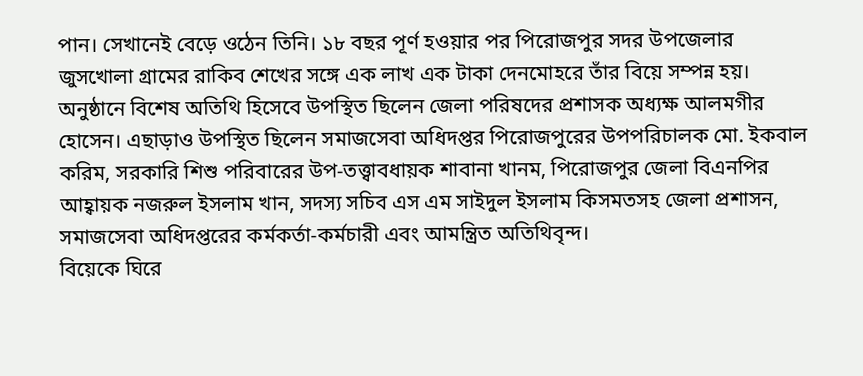পান। সেখানেই বেড়ে ওঠেন তিনি। ১৮ বছর পূর্ণ হওয়ার পর পিরোজপুর সদর উপজেলার জুসখোলা গ্রামের রাকিব শেখের সঙ্গে এক লাখ এক টাকা দেনমোহরে তাঁর বিয়ে সম্পন্ন হয়।
অনুষ্ঠানে বিশেষ অতিথি হিসেবে উপস্থিত ছিলেন জেলা পরিষদের প্রশাসক অধ্যক্ষ আলমগীর হোসেন। এছাড়াও উপস্থিত ছিলেন সমাজসেবা অধিদপ্তর পিরোজপুরের উপপরিচালক মো. ইকবাল করিম, সরকারি শিশু পরিবারের উপ-তত্ত্বাবধায়ক শাবানা খানম, পিরোজপুর জেলা বিএনপির আহ্বায়ক নজরুল ইসলাম খান, সদস্য সচিব এস এম সাইদুল ইসলাম কিসমতসহ জেলা প্রশাসন, সমাজসেবা অধিদপ্তরের কর্মকর্তা-কর্মচারী এবং আমন্ত্রিত অতিথিবৃন্দ।
বিয়েকে ঘিরে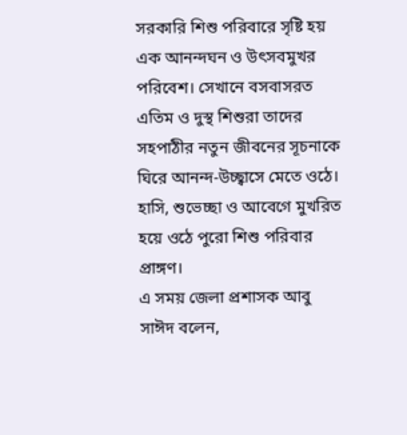সরকারি শিশু পরিবারে সৃষ্টি হয় এক আনন্দঘন ও উৎসবমুখর পরিবেশ। সেখানে বসবাসরত এতিম ও দুস্থ শিশুরা তাদের সহপাঠীর নতুন জীবনের সূচনাকে ঘিরে আনন্দ-উচ্ছ্বাসে মেতে ওঠে। হাসি, শুভেচ্ছা ও আবেগে মুখরিত হয়ে ওঠে পুরো শিশু পরিবার প্রাঙ্গণ।
এ সময় জেলা প্রশাসক আবু সাঈদ বলেন,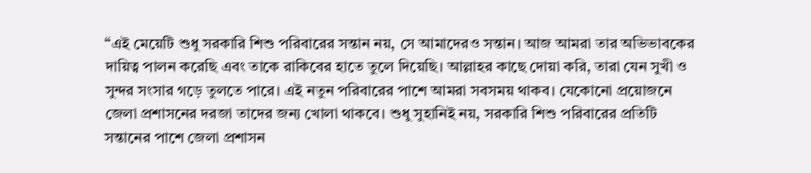“এই মেয়েটি শুধু সরকারি শিশু পরিবারের সন্তান নয়, সে আমাদেরও সন্তান। আজ আমরা তার অভিভাবকের দায়িত্ব পালন করেছি এবং তাকে রাকিবের হাতে তুলে দিয়েছি। আল্লাহর কাছে দোয়া করি, তারা যেন সুখী ও সুন্দর সংসার গড়ে তুলতে পারে। এই নতুন পরিবারের পাশে আমরা সবসময় থাকব। যেকোনো প্রয়োজনে জেলা প্রশাসনের দরজা তাদের জন্য খোলা থাকবে। শুধু সুহানিই নয়, সরকারি শিশু পরিবারের প্রতিটি সন্তানের পাশে জেলা প্রশাসন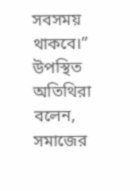সবসময় থাকবে।”
উপস্থিত অতিথিরা বলেন, সমাজের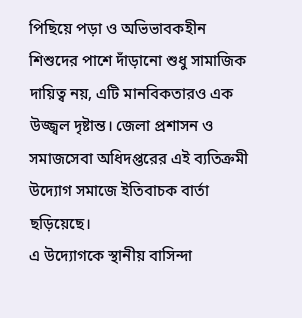পিছিয়ে পড়া ও অভিভাবকহীন শিশুদের পাশে দাঁড়ানো শুধু সামাজিক দায়িত্ব নয়, এটি মানবিকতারও এক উজ্জ্বল দৃষ্টান্ত। জেলা প্রশাসন ও সমাজসেবা অধিদপ্তরের এই ব্যতিক্রমী উদ্যোগ সমাজে ইতিবাচক বার্তা ছড়িয়েছে।
এ উদ্যোগকে স্থানীয় বাসিন্দা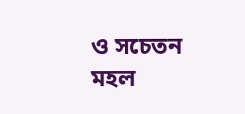ও সচেতন মহল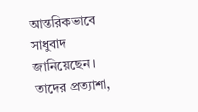আন্তরিকভাবে সাধুবাদ জানিয়েছেন। তাদের প্রত্যাশা,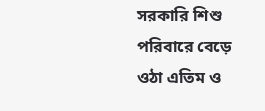সরকারি শিশু পরিবারে বেড়ে ওঠা এতিম ও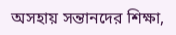অসহায় সন্তানদের শিক্ষা,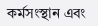কর্মসংস্থান এবং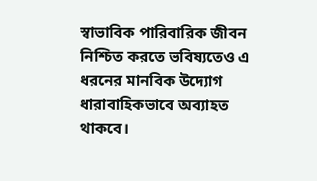স্বাভাবিক পারিবারিক জীবন নিশ্চিত করতে ভবিষ্যতেও এ ধরনের মানবিক উদ্যোগ ধারাবাহিকভাবে অব্যাহত থাকবে।